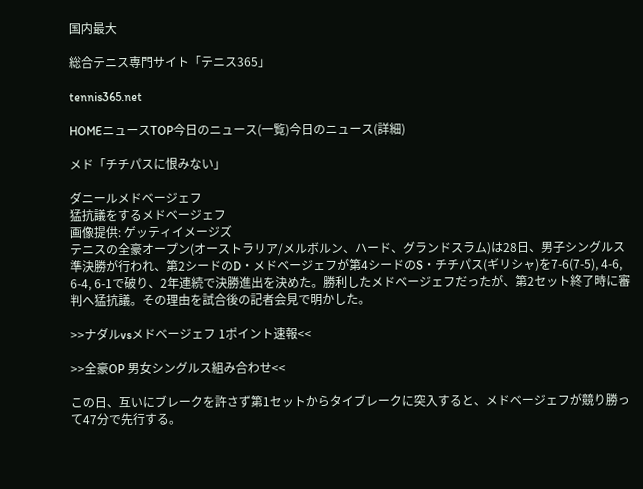国内最大

総合テニス専門サイト「テニス365」

tennis365.net

HOMEニュースTOP今日のニュース(一覧)今日のニュース(詳細)

メド「チチパスに恨みない」

ダニールメドベージェフ
猛抗議をするメドベージェフ
画像提供: ゲッティイメージズ
テニスの全豪オープン(オーストラリア/メルボルン、ハード、グランドスラム)は28日、男子シングルス準決勝が行われ、第2シードのD・メドベージェフが第4シードのS・チチパス(ギリシャ)を7-6(7-5), 4-6, 6-4, 6-1で破り、2年連続で決勝進出を決めた。勝利したメドベージェフだったが、第2セット終了時に審判へ猛抗議。その理由を試合後の記者会見で明かした。

>>ナダルvsメドベージェフ 1ポイント速報<<

>>全豪OP 男女シングルス組み合わせ<<

この日、互いにブレークを許さず第1セットからタイブレークに突入すると、メドベージェフが競り勝って47分で先行する。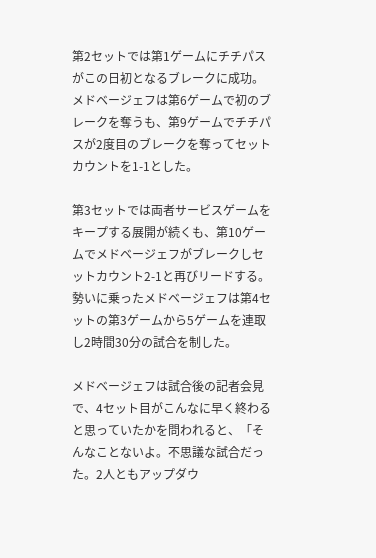第2セットでは第1ゲームにチチパスがこの日初となるブレークに成功。メドベージェフは第6ゲームで初のブレークを奪うも、第9ゲームでチチパスが2度目のブレークを奪ってセットカウントを1-1とした。

第3セットでは両者サービスゲームをキープする展開が続くも、第10ゲームでメドベージェフがブレークしセットカウント2-1と再びリードする。勢いに乗ったメドベージェフは第4セットの第3ゲームから5ゲームを連取し2時間30分の試合を制した。

メドベージェフは試合後の記者会見で、4セット目がこんなに早く終わると思っていたかを問われると、「そんなことないよ。不思議な試合だった。2人ともアップダウ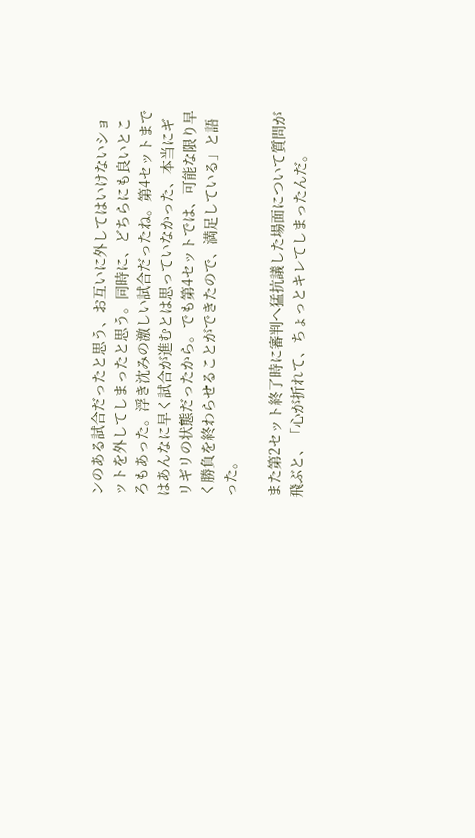ンのある試合だったと思う、お互いに外してはいけないショットを外してしまったと思う。同時に、どちらにも良いところもあった。浮き沈みの激しい試合だったね。第4セットまではあんなに早く試合が進むとは思っていなかった、本当にギリギリの状態だったから。でも第4セットでは、可能な限り早く勝負を終わらせることができたので、満足している」と語った。

また第2セット終了時に審判へ猛抗議した場面について質問が飛ぶと、「心が折れて、ちょっとキレてしまったんだ。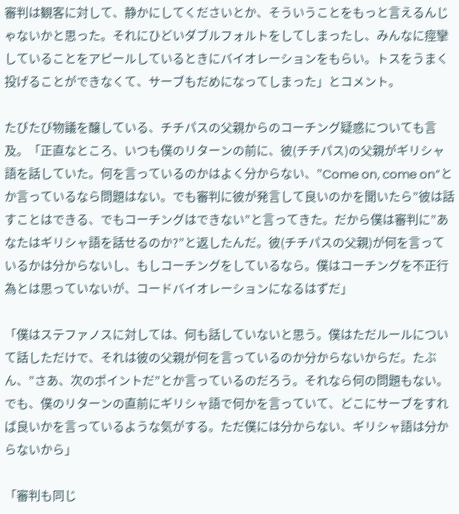審判は観客に対して、静かにしてくださいとか、そういうことをもっと言えるんじゃないかと思った。それにひどいダブルフォルトをしてしまったし、みんなに痙攣していることをアピールしているときにバイオレーションをもらい。トスをうまく投げることができなくて、サーブもだめになってしまった」とコメント。

たびたび物議を醸している、チチパスの父親からのコーチング疑惑についても言及。「正直なところ、いつも僕のリターンの前に、彼(チチパス)の父親がギリシャ語を話していた。何を言っているのかはよく分からない、”Come on, come on”とか言っているなら問題はない。でも審判に彼が発言して良いのかを聞いたら”彼は話すことはできる、でもコーチングはできない”と言ってきた。だから僕は審判に”あなたはギリシャ語を話せるのか?”と返したんだ。彼(チチパスの父親)が何を言っているかは分からないし、もしコーチングをしているなら。僕はコーチングを不正行為とは思っていないが、コードバイオレーションになるはずだ」

「僕はステファノスに対しては、何も話していないと思う。僕はただルールについて話しただけで、それは彼の父親が何を言っているのか分からないからだ。たぶん、”さあ、次のポイントだ”とか言っているのだろう。それなら何の問題もない。でも、僕のリターンの直前にギリシャ語で何かを言っていて、どこにサーブをすれば良いかを言っているような気がする。ただ僕には分からない、ギリシャ語は分からないから」

「審判も同じ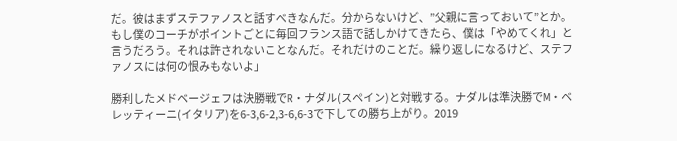だ。彼はまずステファノスと話すべきなんだ。分からないけど、”父親に言っておいて”とか。もし僕のコーチがポイントごとに毎回フランス語で話しかけてきたら、僕は「やめてくれ」と言うだろう。それは許されないことなんだ。それだけのことだ。繰り返しになるけど、ステファノスには何の恨みもないよ」

勝利したメドベージェフは決勝戦でR・ナダル(スペイン)と対戦する。ナダルは準決勝でM・ベレッティーニ(イタリア)を6-3,6-2,3-6,6-3で下しての勝ち上がり。2019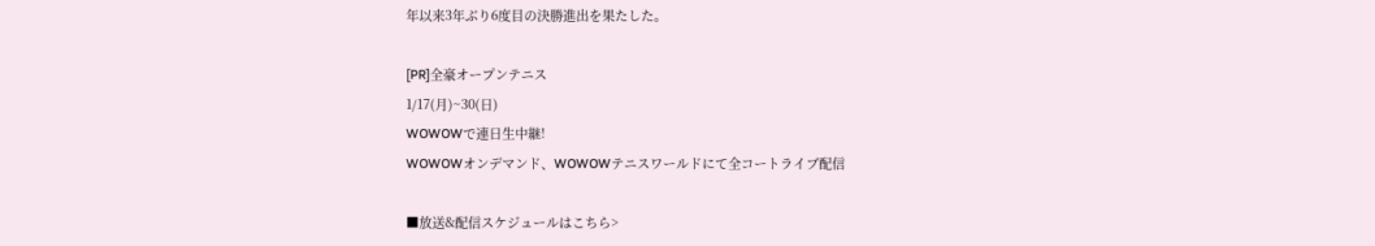年以来3年ぶり6度目の決勝進出を果たした。

[PR]全豪オープンテニス
1/17(月)~30(日)
WOWOWで連日生中継!
WOWOWオンデマンド、WOWOWテニスワールドにて全コートライブ配信

■放送&配信スケジュールはこちら>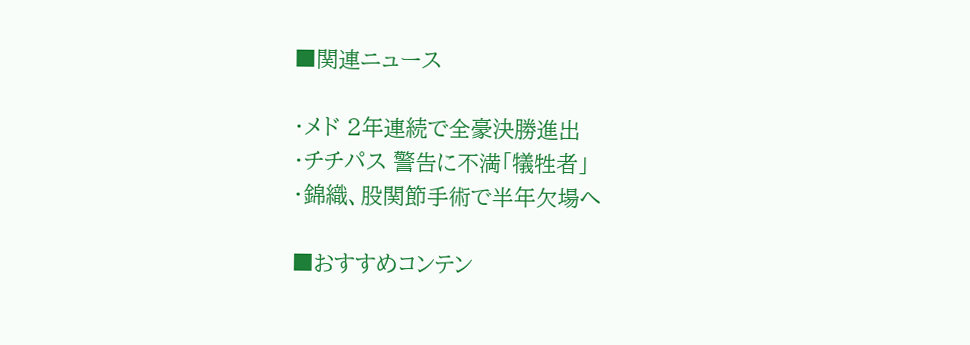■関連ニュース

・メド 2年連続で全豪決勝進出
・チチパス 警告に不満「犠牲者」
・錦織、股関節手術で半年欠場へ

■おすすめコンテン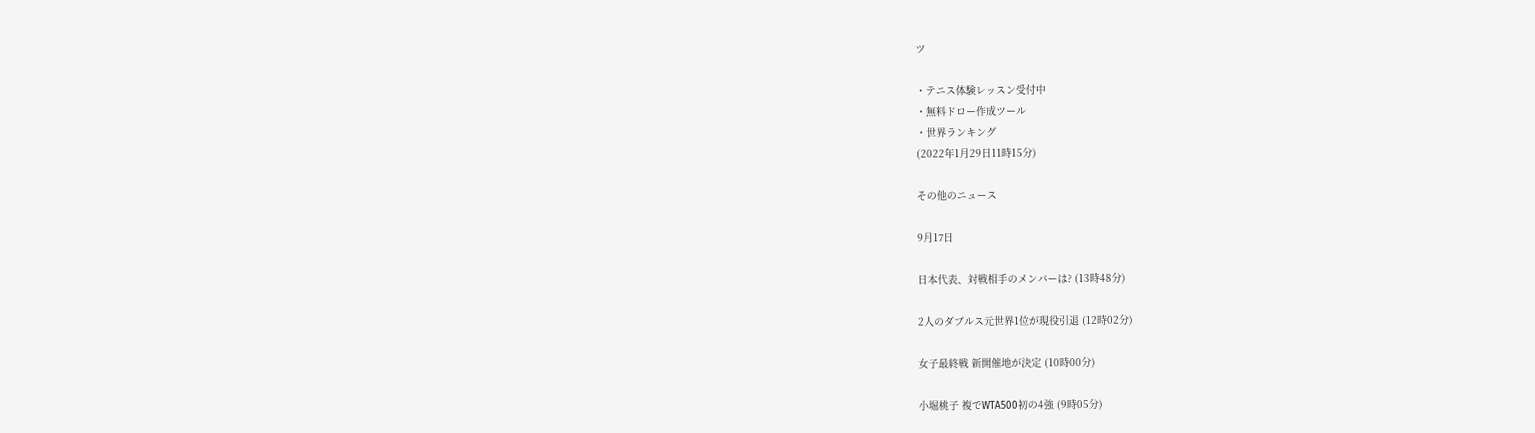ツ

・テニス体験レッスン受付中
・無料ドロー作成ツール
・世界ランキング
(2022年1月29日11時15分)

その他のニュース

9月17日

日本代表、対戦相手のメンバーは? (13時48分)

2人のダブルス元世界1位が現役引退 (12時02分)

女子最終戦 新開催地が決定 (10時00分)

小堀桃子 複でWTA500初の4強 (9時05分)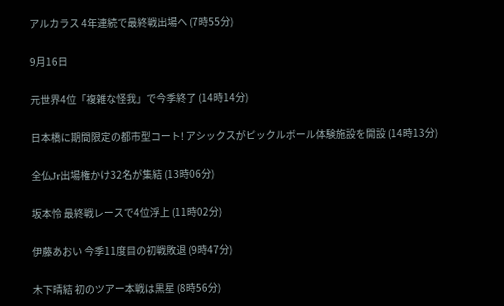アルカラス 4年連続で最終戦出場へ (7時55分)

9月16日

元世界4位「複雑な怪我」で今季終了 (14時14分)

日本橋に期間限定の都市型コート! アシックスがピックルボール体験施設を開設 (14時13分)

全仏Jr出場権かけ32名が集結 (13時06分)

坂本怜 最終戦レースで4位浮上 (11時02分)

伊藤あおい 今季11度目の初戦敗退 (9時47分)

木下晴結 初のツアー本戦は黒星 (8時56分)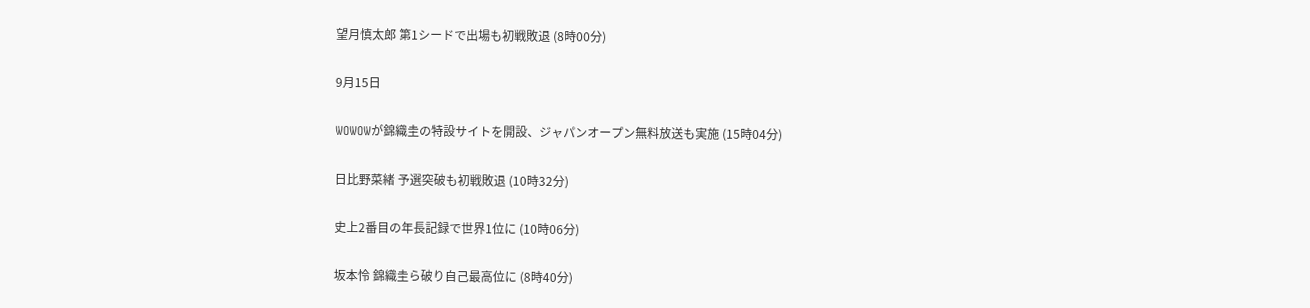望月慎太郎 第1シードで出場も初戦敗退 (8時00分)

9月15日

WOWOWが錦織圭の特設サイトを開設、ジャパンオープン無料放送も実施 (15時04分)

日比野菜緒 予選突破も初戦敗退 (10時32分)

史上2番目の年長記録で世界1位に (10時06分)

坂本怜 錦織圭ら破り自己最高位に (8時40分)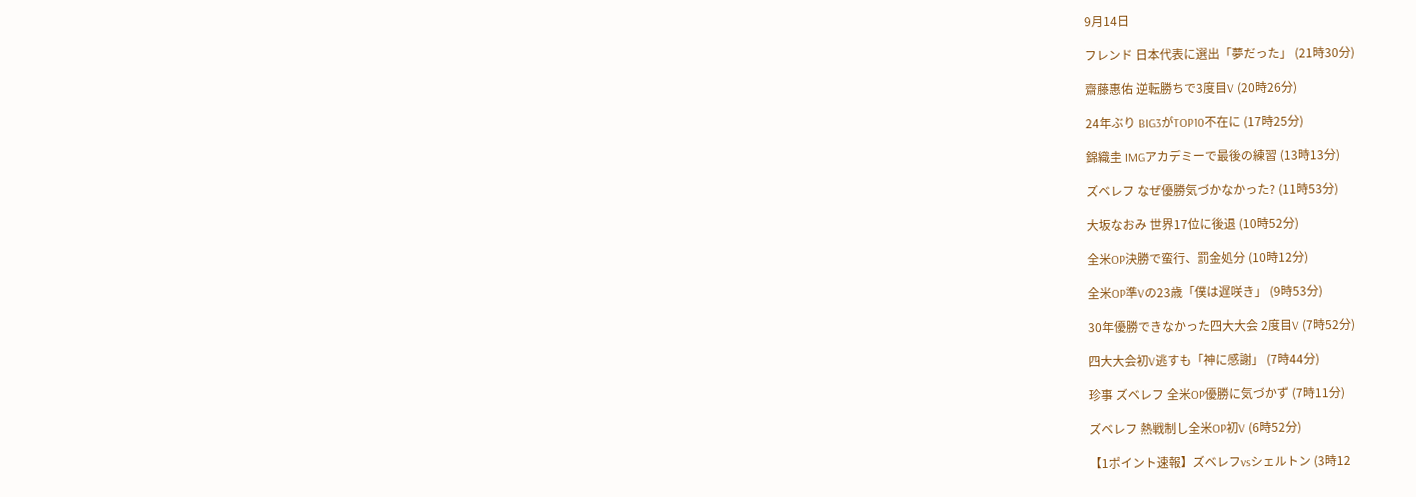9月14日

フレンド 日本代表に選出「夢だった」 (21時30分)

齋藤惠佑 逆転勝ちで3度目V (20時26分)

24年ぶり BIG3がTOP10不在に (17時25分)

錦織圭 IMGアカデミーで最後の練習 (13時13分)

ズベレフ なぜ優勝気づかなかった? (11時53分)

大坂なおみ 世界17位に後退 (10時52分)

全米OP決勝で蛮行、罰金処分 (10時12分)

全米OP準Vの23歳「僕は遅咲き」 (9時53分)

30年優勝できなかった四大大会 2度目V (7時52分)

四大大会初V逃すも「神に感謝」 (7時44分)

珍事 ズベレフ 全米OP優勝に気づかず (7時11分)

ズベレフ 熱戦制し全米OP初V (6時52分)

【1ポイント速報】ズベレフvsシェルトン (3時12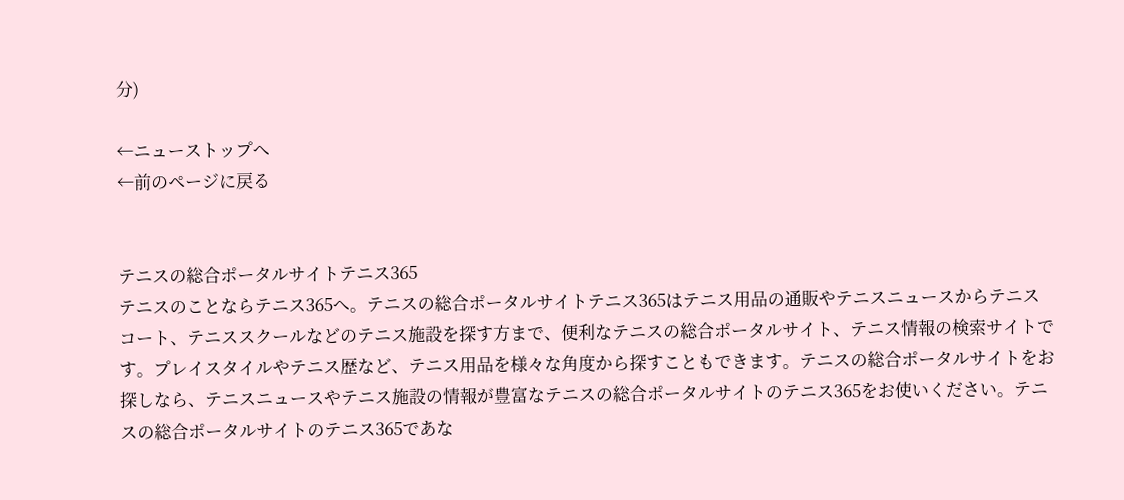分)

←ニューストップへ
←前のページに戻る


テニスの総合ポータルサイトテニス365
テニスのことならテニス365へ。テニスの総合ポータルサイトテニス365はテニス用品の通販やテニスニュースからテニスコート、テニススクールなどのテニス施設を探す方まで、便利なテニスの総合ポータルサイト、テニス情報の検索サイトです。プレイスタイルやテニス歴など、テニス用品を様々な角度から探すこともできます。テニスの総合ポータルサイトをお探しなら、テニスニュースやテニス施設の情報が豊富なテニスの総合ポータルサイトのテニス365をお使いください。テニスの総合ポータルサイトのテニス365であな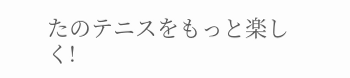たのテニスをもっと楽しく!